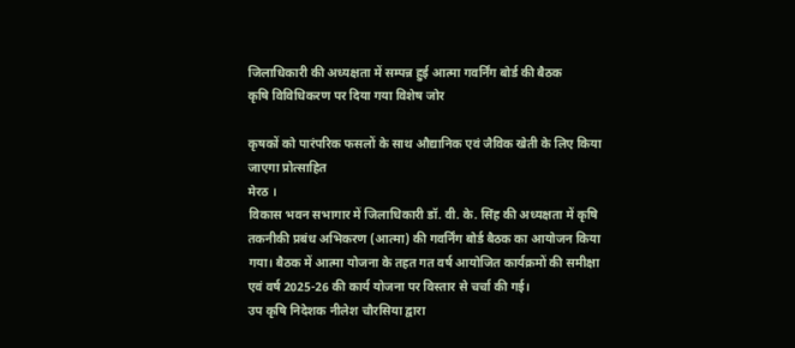जिलाधिकारी की अध्यक्षता में सम्पन्न हुई आत्मा गवर्निंग बोर्ड की बैठक
कृषि विविधिकरण पर दिया गया विशेष जोर

कृषकों को पारंपरिक फसलों के साथ औद्यानिक एवं जैविक खेती के लिए किया जाएगा प्रोत्साहित
मेरठ ।
विकास भवन सभागार में जिलाधिकारी डॉ. वी. के. सिंह की अध्यक्षता में कृषि तकनीकी प्रबंध अभिकरण (आत्मा) की गवर्निंग बोर्ड बैठक का आयोजन किया गया। बैठक में आत्मा योजना के तहत गत वर्ष आयोजित कार्यक्रमों की समीक्षा एवं वर्ष 2025-26 की कार्य योजना पर विस्तार से चर्चा की गई।
उप कृषि निदेशक नीलेश चौरसिया द्वारा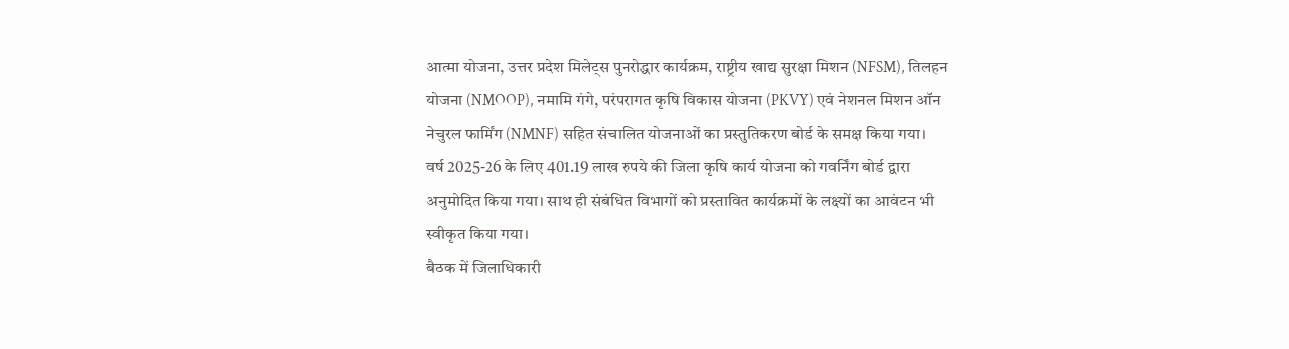आत्मा योजना, उत्तर प्रदेश मिलेट्स पुनरोद्धार कार्यक्रम, राष्ट्रीय खाद्य सुरक्षा मिशन (NFSM), तिलहन योजना (NMOOP), नमामि गंगे, परंपरागत कृषि विकास योजना (PKVY) एवं नेशनल मिशन ऑन नेचुरल फार्मिंग (NMNF) सहित संचालित योजनाओं का प्रस्तुतिकरण बोर्ड के समक्ष किया गया।
वर्ष 2025-26 के लिए 401.19 लाख रुपये की जिला कृषि कार्य योजना को गवर्निंग बोर्ड द्वारा अनुमोदित किया गया। साथ ही संबंधित विभागों को प्रस्तावित कार्यक्रमों के लक्ष्यों का आवंटन भी स्वीकृत किया गया।
बैठक में जिलाधिकारी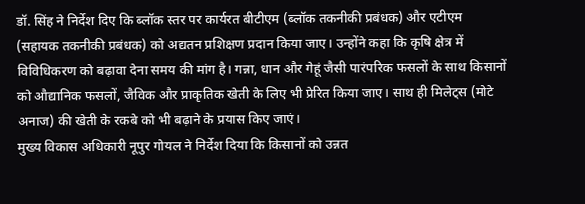डॉ. सिंह ने निर्देश दिए कि ब्लॉक स्तर पर कार्यरत बीटीएम (ब्लॉक तकनीकी प्रबंधक) और एटीएम (सहायक तकनीकी प्रबंधक) को अद्यतन प्रशिक्षण प्रदान किया जाए। उन्होंने कहा कि कृषि क्षेत्र में विविधिकरण को बढ़ावा देना समय की मांग है। गन्ना, धान और गेहूं जैसी पारंपरिक फसलों के साथ किसानों को औद्यानिक फसलों, जैविक और प्राकृतिक खेती के लिए भी प्रेरित किया जाए। साथ ही मिलेट्स (मोटे अनाज) की खेती के रकबे को भी बढ़ाने के प्रयास किए जाएं।
मुख्य विकास अधिकारी नूपुर गोयल ने निर्देश दिया कि किसानों को उन्नत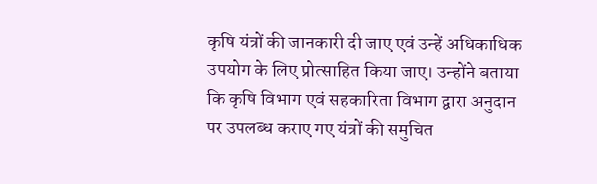कृषि यंत्रों की जानकारी दी जाए एवं उन्हें अधिकाधिक उपयोग के लिए प्रोत्साहित किया जाए। उन्होंने बताया कि कृषि विभाग एवं सहकारिता विभाग द्वारा अनुदान पर उपलब्ध कराए गए यंत्रों की समुचित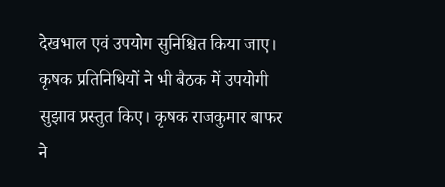देखभाल एवं उपयोग सुनिश्चित किया जाए।
कृषक प्रतिनिधियों ने भी बैठक में उपयोगी सुझाव प्रस्तुत किए। कृषक राजकुमार बाफर ने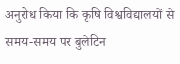अनुरोध किया कि कृषि विश्वविद्यालयों से समय-समय पर बुलेटिन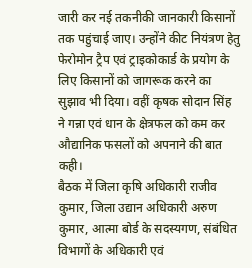जारी कर नई तकनीकी जानकारी किसानों तक पहुंचाई जाए। उन्होंने कीट नियंत्रण हेतु फेरोमोन ट्रैप एवं ट्राइकोकार्ड के प्रयोग के लिए किसानों को जागरूक करने का सुझाव भी दिया। वहीं कृषक सोदान सिंह ने गन्ना एवं धान के क्षेत्रफल को कम कर औद्यानिक फसलों को अपनाने की बात कही।
बैठक में जिला कृषि अधिकारी राजीव कुमार, जिला उद्यान अधिकारी अरुण कुमार, आत्मा बोर्ड के सदस्यगण, संबंधित विभागों के अधिकारी एवं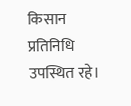किसान प्रतिनिधि उपस्थित रहे।